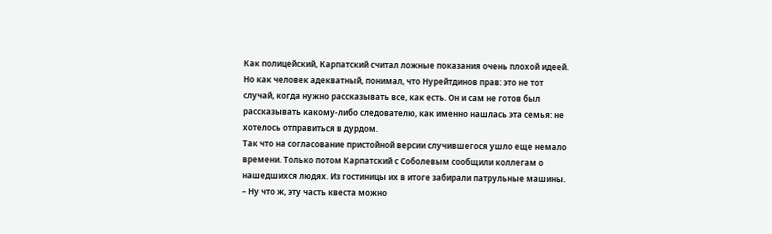Как полицейский, Карпатский считал ложные показания очень плохой идеей. Но как человек адекватный, понимал, что Нурейтдинов прав: это не тот случай, когда нужно рассказывать все, как есть. Он и сам не готов был рассказывать какому-либо следователю, как именно нашлась эта семья: не хотелось отправиться в дурдом.
Так что на согласование пристойной версии случившегося ушло еще немало времени. Только потом Карпатский с Соболевым сообщили коллегам о нашедшихся людях. Из гостиницы их в итоге забирали патрульные машины.
– Ну что ж, эту часть квеста можно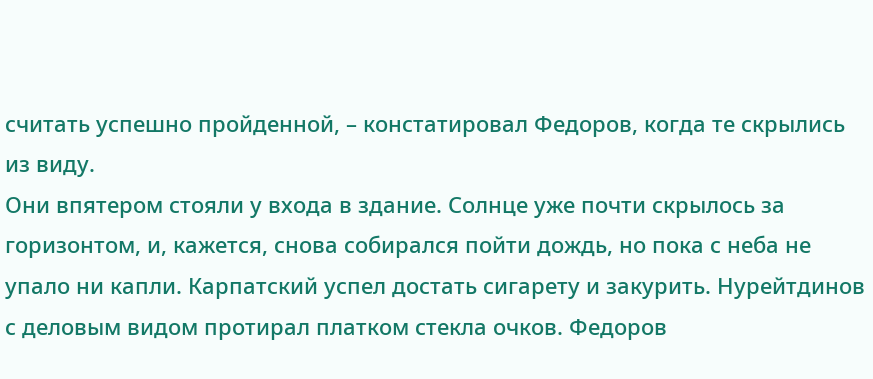считать успешно пройденной, – констатировал Федоров, когда те скрылись из виду.
Они впятером стояли у входа в здание. Солнце уже почти скрылось за горизонтом, и, кажется, снова собирался пойти дождь, но пока с неба не упало ни капли. Карпатский успел достать сигарету и закурить. Нурейтдинов с деловым видом протирал платком стекла очков. Федоров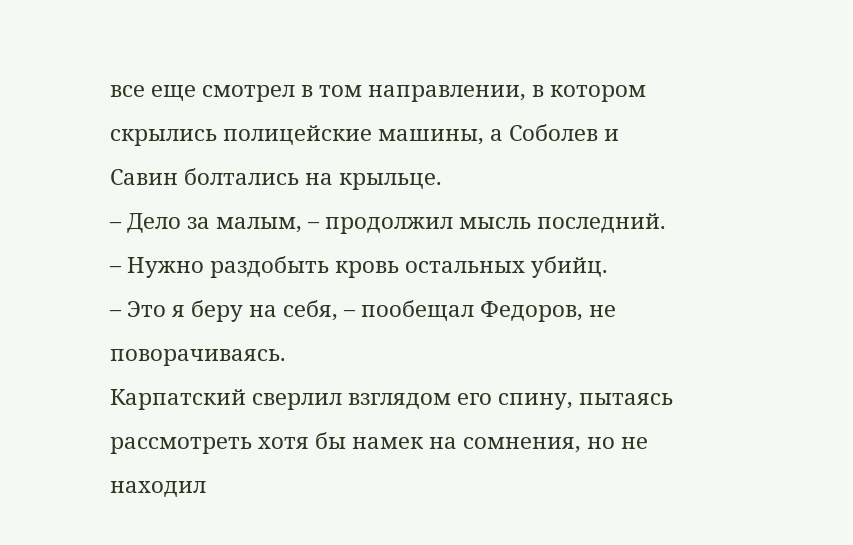все еще смотрел в том направлении, в котором скрылись полицейские машины, а Соболев и Савин болтались на крыльце.
– Дело за малым, – продолжил мысль последний. – Нужно раздобыть кровь остальных убийц.
– Это я беру на себя, – пообещал Федоров, не поворачиваясь.
Карпатский сверлил взглядом его спину, пытаясь рассмотреть хотя бы намек на сомнения, но не находил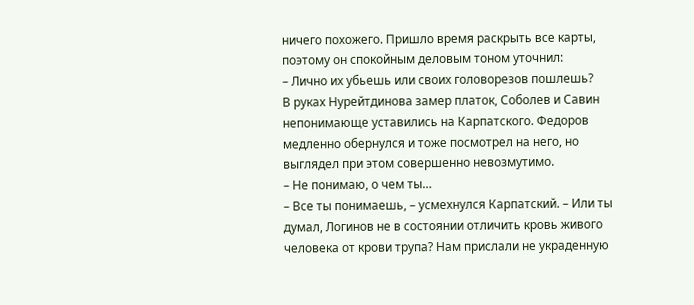ничего похожего. Пришло время раскрыть все карты, поэтому он спокойным деловым тоном уточнил:
– Лично их убьешь или своих головорезов пошлешь?
В руках Нурейтдинова замер платок, Соболев и Савин непонимающе уставились на Карпатского. Федоров медленно обернулся и тоже посмотрел на него, но выглядел при этом совершенно невозмутимо.
– Не понимаю, о чем ты…
– Все ты понимаешь, – усмехнулся Карпатский. – Или ты думал, Логинов не в состоянии отличить кровь живого человека от крови трупа? Нам прислали не украденную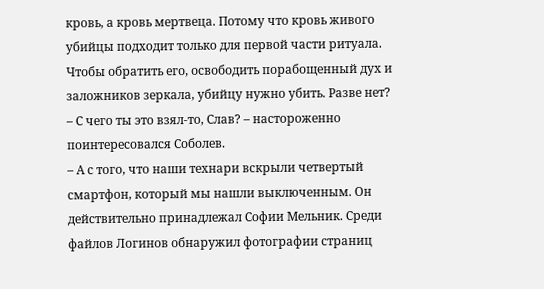кровь, а кровь мертвеца. Потому что кровь живого убийцы подходит только для первой части ритуала. Чтобы обратить его, освободить порабощенный дух и заложников зеркала, убийцу нужно убить. Разве нет?
– С чего ты это взял-то, Слав? – настороженно поинтересовался Соболев.
– А с того, что наши технари вскрыли четвертый смартфон, который мы нашли выключенным. Он действительно принадлежал Софии Мельник. Среди файлов Логинов обнаружил фотографии страниц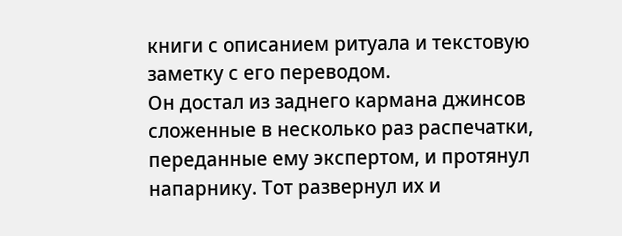книги с описанием ритуала и текстовую заметку с его переводом.
Он достал из заднего кармана джинсов сложенные в несколько раз распечатки, переданные ему экспертом, и протянул напарнику. Тот развернул их и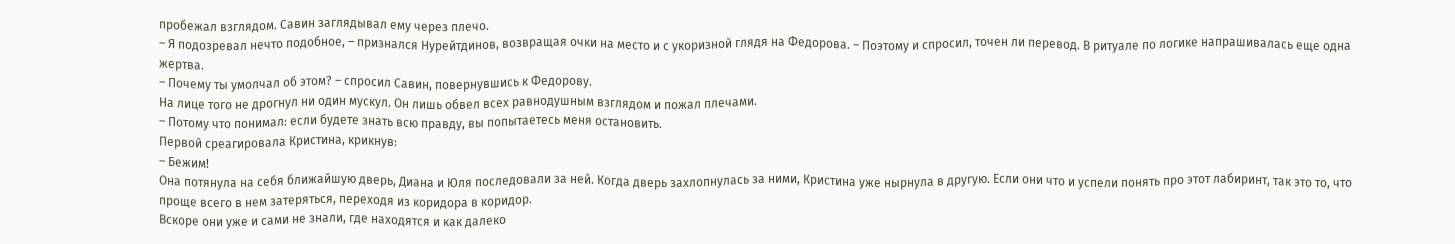пробежал взглядом. Савин заглядывал ему через плечо.
– Я подозревал нечто подобное, – признался Нурейтдинов, возвращая очки на место и с укоризной глядя на Федорова. – Поэтому и спросил, точен ли перевод. В ритуале по логике напрашивалась еще одна жертва.
– Почему ты умолчал об этом? – спросил Савин, повернувшись к Федорову.
На лице того не дрогнул ни один мускул. Он лишь обвел всех равнодушным взглядом и пожал плечами.
– Потому что понимал: если будете знать всю правду, вы попытаетесь меня остановить.
Первой среагировала Кристина, крикнув:
– Бежим!
Она потянула на себя ближайшую дверь, Диана и Юля последовали за ней. Когда дверь захлопнулась за ними, Кристина уже нырнула в другую. Если они что и успели понять про этот лабиринт, так это то, что проще всего в нем затеряться, переходя из коридора в коридор.
Вскоре они уже и сами не знали, где находятся и как далеко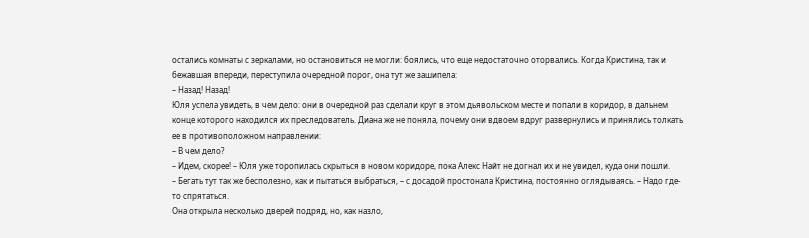остались комнаты с зеркалами, но остановиться не могли: боялись, что еще недостаточно оторвались. Когда Кристина, так и бежавшая впереди, переступила очередной порог, она тут же зашипела:
– Назад! Назад!
Юля успела увидеть, в чем дело: они в очередной раз сделали круг в этом дьявольском месте и попали в коридор, в дальнем конце которого находился их преследователь. Диана же не поняла, почему они вдвоем вдруг развернулись и принялись толкать ее в противоположном направлении:
– В чем дело?
– Идем, скорее! – Юля уже торопилась скрыться в новом коридоре, пока Алекс Найт не догнал их и не увидел, куда они пошли.
– Бегать тут так же бесполезно, как и пытаться выбраться, – с досадой простонала Кристина, постоянно оглядываясь. – Надо где-то спрятаться.
Она открыла несколько дверей подряд, но, как назло,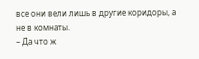все они вели лишь в другие коридоры, а не в комнаты.
– Да что ж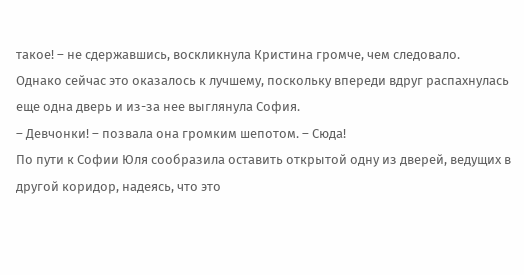такое! – не сдержавшись, воскликнула Кристина громче, чем следовало.
Однако сейчас это оказалось к лучшему, поскольку впереди вдруг распахнулась еще одна дверь и из-за нее выглянула София.
– Девчонки! – позвала она громким шепотом. – Сюда!
По пути к Софии Юля сообразила оставить открытой одну из дверей, ведущих в другой коридор, надеясь, что это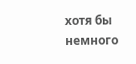хотя бы немного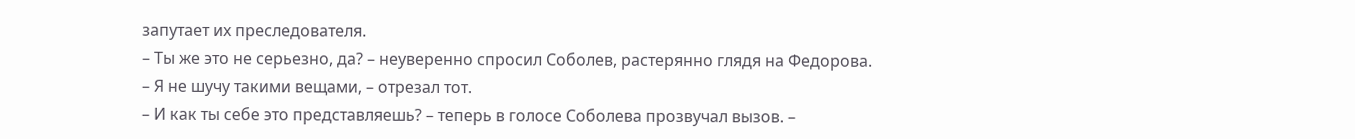запутает их преследователя.
– Ты же это не серьезно, да? – неуверенно спросил Соболев, растерянно глядя на Федорова.
– Я не шучу такими вещами, – отрезал тот.
– И как ты себе это представляешь? – теперь в голосе Соболева прозвучал вызов. –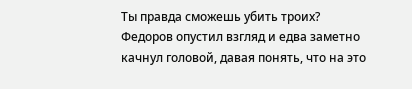Ты правда сможешь убить троих?
Федоров опустил взгляд и едва заметно качнул головой, давая понять, что на это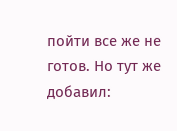пойти все же не готов. Но тут же добавил: